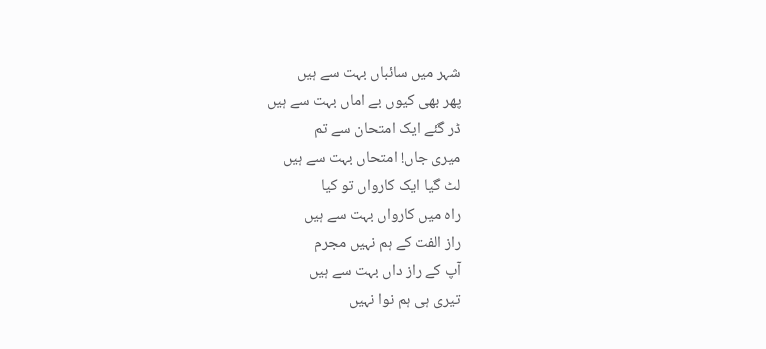شہر میں سائباں بہت سے ہیں
پھر بھی کیوں بے اماں بہت سے ہیں
ڈر گئے ایک امتحان سے تم
میری جاں! امتحاں بہت سے ہیں
لٹ گیا ایک کارواں تو کیا
راہ میں کارواں بہت سے ہیں
راز الفت کے ہم نہیں مجرم
آپ کے راز داں بہت سے ہیں
تیری ہی ہم نوا نہیں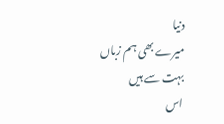دنیا
میرے بھی ہم زباں بہت سے ہیں
اس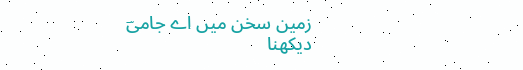زمین سخن میں اے جامیؔ
دیکھنا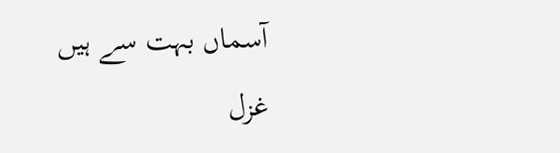آسماں بہت سے ہیں
غزل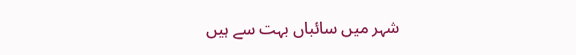شہر میں سائباں بہت سے ہیں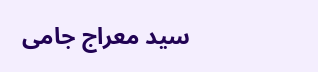سید معراج جامی